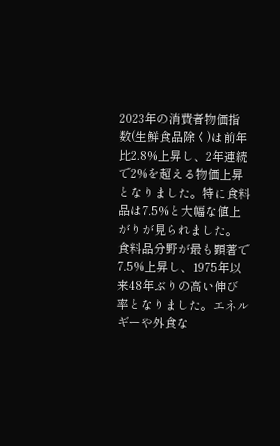2023年の消費者物価指数(生鮮食品除く)は前年比2.8%上昇し、2年連続で2%を超える物価上昇となりました。特に食料品は7.5%と大幅な値上がりが見られました。
食料品分野が最も顕著で7.5%上昇し、1975年以来48年ぶりの高い伸び率となりました。エネルギーや外食な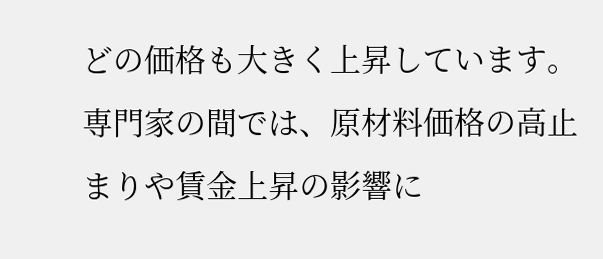どの価格も大きく上昇しています。
専門家の間では、原材料価格の高止まりや賃金上昇の影響に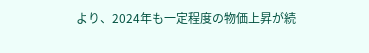より、2024年も一定程度の物価上昇が続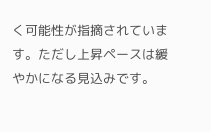く可能性が指摘されています。ただし上昇ペースは緩やかになる見込みです。